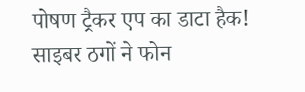पोषण ट्रैकर एप का डाटा हैक! साइबर ठगों ने फोन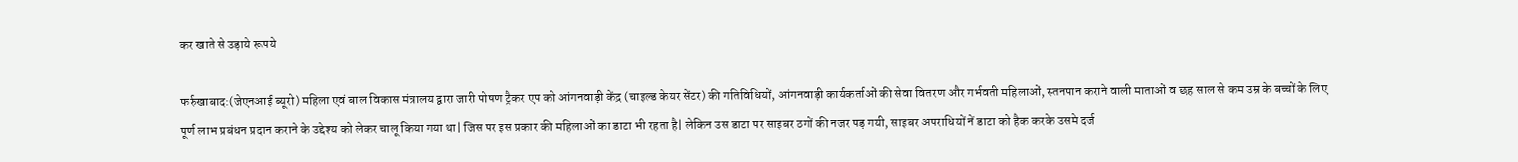कर खाते से उड़ाये रूपये

फर्रुखाबाद:(जेएनआई ब्यूरो) महिला एवं बाल विकास मंत्रालय द्वारा जारी पोषण ट्रैकर एप को आंगनवाड़ी केंद्र (चाइल्ड केयर सेंटर) की गतिविधियों, आंगनवाड़ी कार्यकर्ताओं की सेवा वितरण और गर्भवती महिलाओं, स्तनपान कराने वाली माताओं व छह साल से कम उम्र के बच्चों के लिए पूर्ण लाभ प्रबंधन प्रदान कराने के उद्देश्य को लेकर चालू किया गया था| जिस पर इस प्रकार की महिलाओं का डाटा भी रहता है| लेकिन उस डाटा पर साइबर ठगों की नजर पड़ गयी, साइबर अपराधियों नें डाटा को हैक करके उसमे दर्ज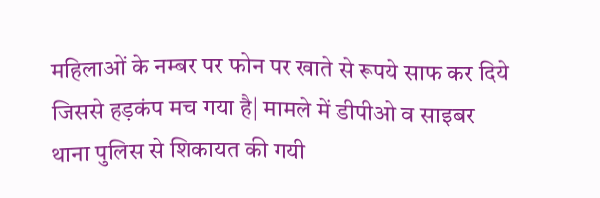महिलाओं के नम्बर पर फोन पर खाते से रूपये साफ कर दिये जिससे हड़कंप मच गया है| मामले में डीपीओ व साइबर थाना पुलिस से शिकायत की गयी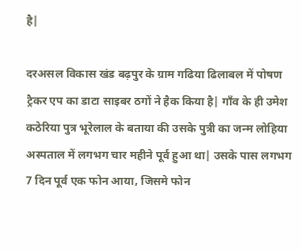है|

दरअसल विकास खंड बढ़पुर के ग्राम गढिया ढिलाबल में पोषण ट्रैकर एप का डाटा साइबर ठगों ने हैक किया है| गाँव के ही उमेश कठेरिया पुत्र भूरेलाल के बताया की उसके पुत्री का जन्म लोहिया अस्पताल में लगभग चार महीने पूर्व हुआ था| उसके पास लगभग 7 दिन पूर्व एक फोन आया, जिसमे फोन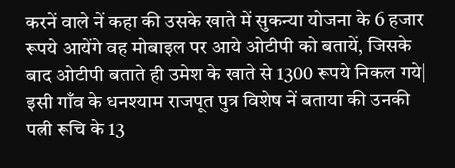करनें वाले नें कहा की उसके खाते में सुकन्या योजना के 6 हजार रूपये आयेंगे वह मोबाइल पर आये ओटीपी को बतायें, जिसके बाद ओटीपी बताते ही उमेश के खाते से 1300 रूपये निकल गये| इसी गाँव के धनश्याम राजपूत पुत्र विशेष नें बताया की उनकी पत्नी रूचि के 13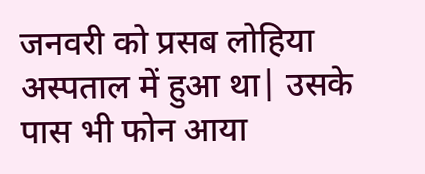जनवरी को प्रसब लोहिया अस्पताल में हुआ था| उसके पास भी फोन आया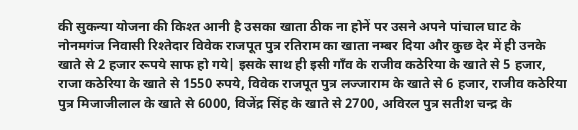की सुकन्या योजना की किश्त आनी है उसका खाता ठीक ना होनें पर उसने अपने पांचाल घाट के नोनमगंज निवासी रिश्तेदार विवेक राजपूत पुत्र रतिराम का खाता नम्बर दिया और कुछ देर में ही उनके खाते से 2 हजार रूपये साफ हो गये| इसके साथ ही इसी गाँव के राजीव कठेरिया के खाते से 5 हजार, राजा कठेरिया के खाते से 1550 रुपये, विवेक राजपूत पुत्र लज्जाराम के खाते से 6 हजार, राजीव कठेरिया पुत्र मिजाजीलाल के खाते से 6000, विजेंद्र सिंह के खाते से 2700, अविरल पुत्र सतीश चन्द्र के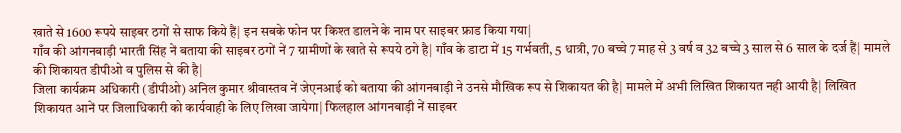खाते से 1600 रूपये साइबर ठगों से साफ किये हैं| इन सबके फोन पर किश्त डालने के नाम पर साइबर फ्राड किया गया|
गाँव की आंगनबाड़ी भारती सिंह नें बताया की साइबर ठगों नें 7 ग्रामीणों के खाते से रूपये ठगे है| गाँव के डाटा में 15 गर्भवती, 5 धात्री, 70 बच्चे 7 माह से 3 वर्ष व 32 बच्चे 3 साल से 6 साल के दर्ज हैं| मामले की शिकायत डीपीओ व पुलिस से की है|
जिला कार्यक्रम अधिकारी (डीपीओ) अनिल कुमार श्रीवास्तव नें जेएनआई को बताया की आंगनबाड़ी ने उनसे मौखिक रूप से शिकायत की है| मामले में अभी लिखित शिकायत नही आयी है| लिखित शिकायत आनें पर जिलाधिकारी को कार्यवाही के लिए लिखा जायेगा| फिलहाल आंगनबाड़ी नें साइबर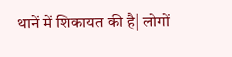थानें में शिकायत की है| लोगों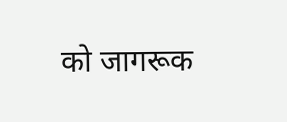को जागरूक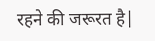रहने की जरूरत है|